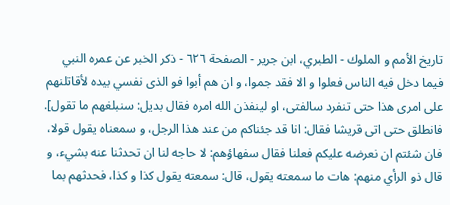تاريخ الأمم و الملوك - الطبري، ابن جرير - الصفحة ٦٢٦ - ذكر الخبر عن عمره النبي
فيما دخل فيه الناس فعلوا و الا فقد جموا، و ان هم أبوا فو الذى نفسي بيده لأقاتلنهم على امرى هذا حتى تنفرد سالفتى، او لينفذن الله امره فقال بديل: سنبلغهم ما تقول].
فانطلق حتى اتى قريشا فقال: انا قد جئناكم من عند هذا الرجل، و سمعناه يقول قولا، فان شئتم ان نعرضه عليكم فعلنا فقال سفهاؤهم: لا حاجه لنا ان تحدثنا عنه بشيء، و قال ذو الرأي منهم: هات ما سمعته يقول، قال: سمعته يقول كذا و كذا، فحدثهم بما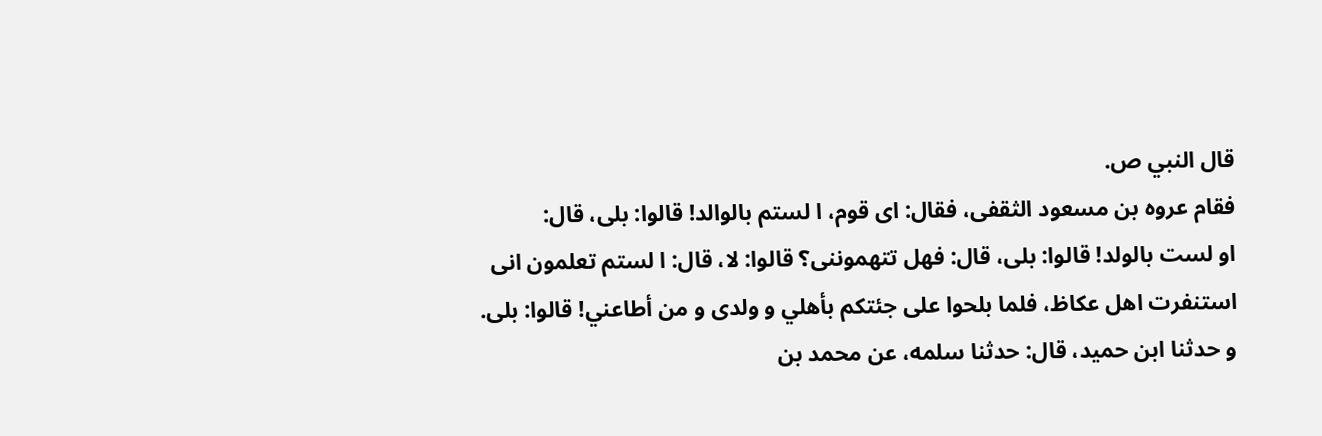قال النبي ص.
فقام عروه بن مسعود الثقفى، فقال: اى قوم، ا لستم بالوالد! قالوا: بلى، قال:
او لست بالولد! قالوا: بلى، قال: فهل تتهموننى؟ قالوا: لا، قال: ا لستم تعلمون انى استنفرت اهل عكاظ، فلما بلحوا على جئتكم بأهلي و ولدى و من أطاعني! قالوا: بلى.
و حدثنا ابن حميد، قال: حدثنا سلمه، عن محمد بن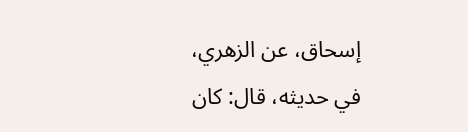إسحاق، عن الزهري، في حديثه، قال: كان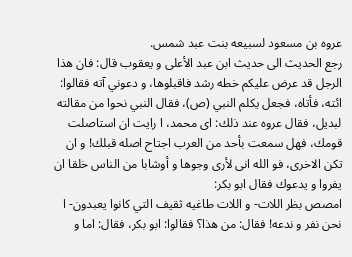عروه بن مسعود لسبيعه بنت عبد شمس.
رجع الحديث الى حديث ابن عبد الأعلى و يعقوب قال: فان هذا الرجل قد عرض عليكم خطه رشد فاقبلوها، و دعوني آته فقالوا:
ائته، فأتاه، فجعل يكلم النبي (ص)، فقال النبي نحوا من مقالته لبديل، فقال عروه عند ذلك: اى محمد، ا رايت ان استاصلت قومك، فهل سمعت بأحد من العرب اجتاح اصله قبلك! و ان تكن الاخرى، فو الله انى لأرى وجوها و أوشابا من الناس خلقا ان يفروا و يدعوك فقال ابو بكر:
امصص بظر اللات- و اللات طاغيه ثقيف التي كانوا يعبدون- ا نحن نفر و ندعه! فقال: من هذا؟ فقالوا: ابو بكر، فقال: اما و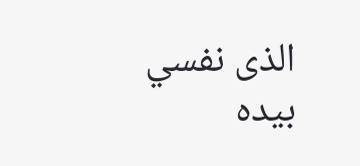الذى نفسي بيده